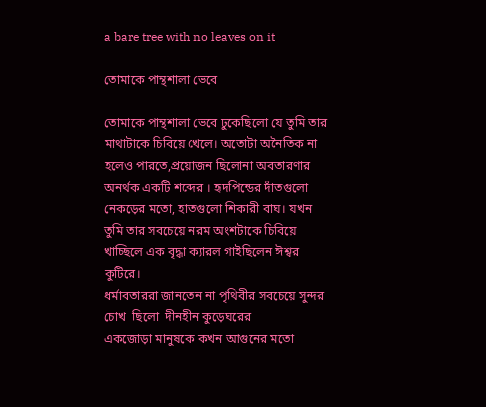a bare tree with no leaves on it

তোমাকে পান্থশালা ভেবে

তোমাকে পান্থশালা ভেবে ঢুকেছিলো যে তুমি তার মাথাটাকে চিবিয়ে খেলে। অতোটা অনৈতিক না হলেও পারতে,প্রয়োজন ছিলোনা অবতারণার অনর্থক একটি শব্দের । হৃদপিন্ডের দাঁতগুলো নেকড়ের মতো, হাতগুলো শিকারী বাঘ। যখন তুমি তার সবচেয়ে নরম অংশটাকে চিবিয়ে খাচ্ছিলে এক বৃদ্ধা ক্যারল গাইছিলেন ঈশ্বর কুটিরে।
ধর্মাবতাররা জানতেন না পৃথিবীর সবচেয়ে সুন্দর চোখ  ছিলো  দীনহীন কুড়েঘরের
একজোড়া মানুষকে কখন আগুনের মতো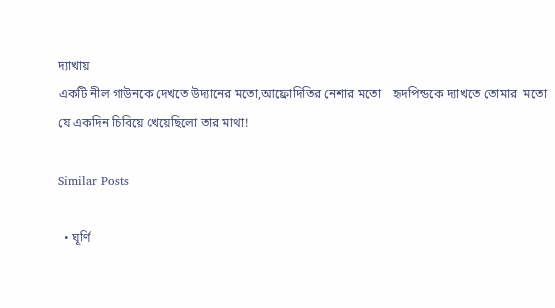দ্যাখায়
একটি নীল গাউনকে দেখতে উদ্যানের মতো,আফ্রোদিতির নেশার মতো    হৃদপিন্ডকে দ্যাখতে তোমার  মতো
যে একদিন চিবিয়ে খেয়েছিলো তার মাথা!

Similar Posts

  • ঘূর্ণি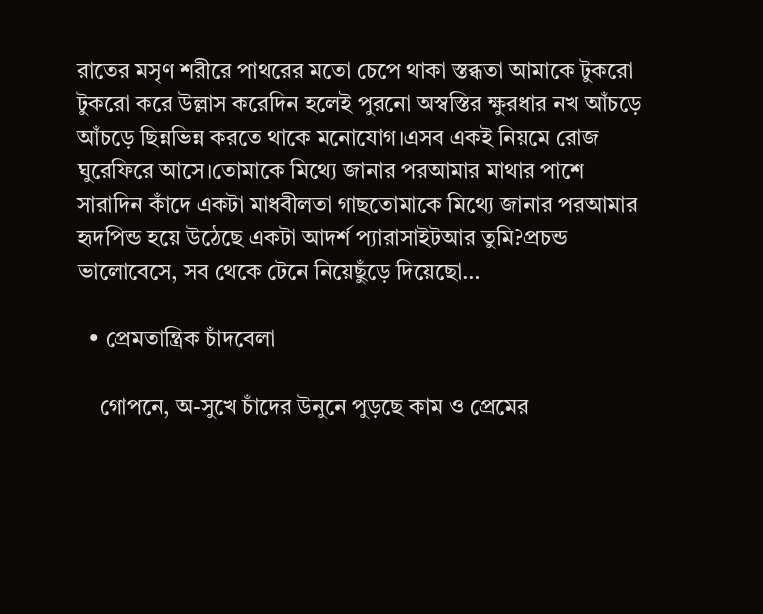রাতের মসৃণ শরীরে পাথরের মতো চেপে থাকা স্তব্ধতা আমাকে টুকরো টুকরো করে উল্লাস করেদিন হলেই পুরনো অস্বস্তির ক্ষুরধার নখ আঁচড়ে আঁচড়ে ছিন্নভিন্ন করতে থাকে মনোযোগ।এসব একই নিয়মে রোজ ঘুরেফিরে আসে।তোমাকে মিথ্যে জানার পরআমার মাথার পাশে সারাদিন কাঁদে একটা মাধবীলতা গাছতোমাকে মিথ্যে জানার পরআমার হৃদপিন্ড হয়ে উঠেছে একটা আদর্শ প্যারাসাইটআর তুমি?প্রচন্ড ভালোবেসে, সব থেকে টেনে নিয়েছুঁড়ে দিয়েছো…

  • প্রেমতান্ত্রিক চাঁদবেলা

    গোপনে, অ-সুখে চাঁদের উনুনে পুড়ছে কাম ও প্রেমের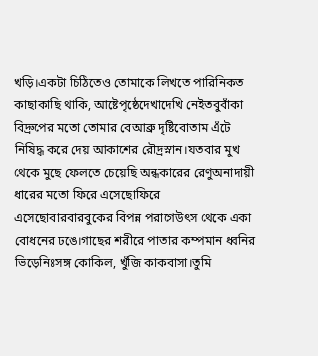খড়ি।একটা চিঠিতেও তোমাকে লিখতে পারিনিকত কাছাকাছি থাকি, আষ্টেপৃষ্ঠেদেখাদেখি নেইতবুবাঁকা বিদ্রুপের মতো তোমার বেআব্রু দৃষ্টিবোতাম এঁটে নিষিদ্ধ করে দেয় আকাশের রৌদ্রস্নান।যতবার মুখ থেকে মুছে ফেলতে চেয়েছি অন্ধকারের রেণুঅনাদায়ী ধারের মতো ফিরে এসেছোফিরে এসেছোবারবারবুকের বিপন্ন পরাগেউৎস থেকে একা বোধনের ঢঙে।গাছের শরীরে পাতার কম্পমান ধ্বনির ভিড়েনিঃসঙ্গ কোকিল, খুঁজি কাকবাসা।তুমি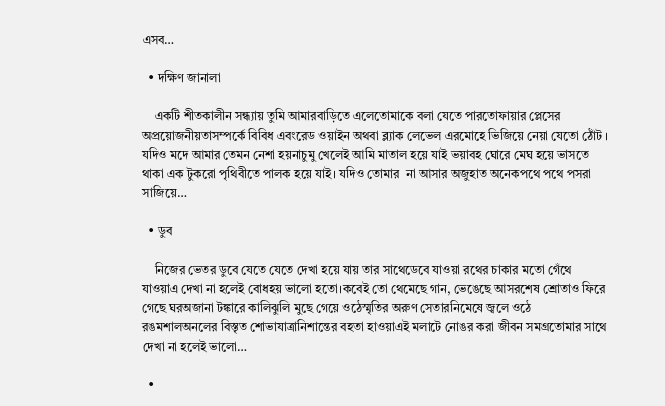এসব…

  • দক্ষিণ জানালা

    একটি শীতকালীন সন্ধ্যায় তুমি আমারবাড়িতে এলেতোমাকে বলা যেতে পারতোফায়ার প্লেসের অপ্রয়োজনীয়তাসম্পর্কে বিবিধ এবংরেড ওয়াইন অথবা ব্ল্যাক লেভেল এরমোহে ভিজিয়ে নেয়া যেতো ঠোঁট । যদিও মদে আমার তেমন নেশা হয়নাচুমু খেলেই আমি মাতাল হয়ে যাই ভয়াবহ ঘোরে মেঘ হয়ে ভাসতে থাকা এক টুকরো পৃথিবীতে পালক হয়ে যাই। যদিও তোমার  না আসার অজুহাত অনেকপথে পথে পসরা সাজিয়ে…

  • ডুব

    নিজের ভেতর ডুবে যেতে যেতে দেখা হয়ে যায় তার সাথেডেবে যাওয়া রথের চাকার মতো গেঁথে যাওয়াএ দেখা না হলেই বোধহয় ভালো হতো।কবেই তো থেমেছে গান, ভেঙেছে আসরশেষ শ্রোতাও ফিরে গেছে ঘরঅজানা টঙ্কারে কালিঝুলি মুছে গেয়ে ওঠেস্মৃতির অরুণ সেতারনিমেষে জ্বলে ওঠে রঙমশালঅনলের বিস্তৃত শোভাযাত্রানিশান্তের বহতা হাওয়াএই মলাটে নোঙর করা জীবন সমগ্রতোমার সাথে দেখা না হলেই ভালো…

  •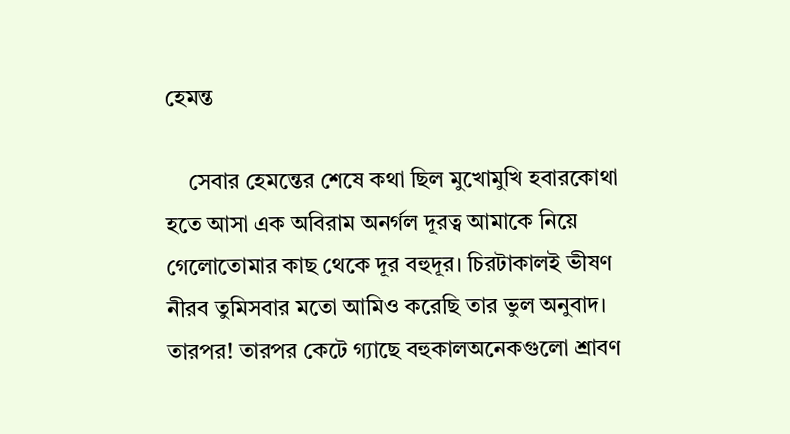হেমন্ত

    সেবার হেমন্তের শেষে কথা ছিল মুখোমুখি হবারকোথা হতে আসা এক অবিরাম অনর্গল দূরত্ব আমাকে নিয়ে গেলোতোমার কাছ থেকে দূর বহুদূর। চিরটাকালই ভীষণ নীরব তুমিসবার মতো আমিও করেছি তার ভুল অনুবাদ। তারপর! তারপর কেটে গ্যাছে বহুকালঅনেকগুলো শ্রাবণ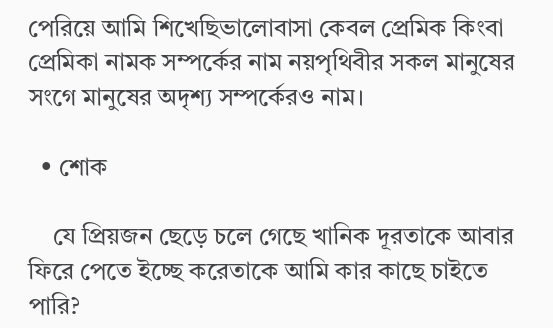পেরিয়ে আমি শিখেছিভালোবাসা কেবল প্রেমিক কিংবা প্রেমিকা নামক সম্পর্কের নাম নয়পৃথিবীর সকল মানুষের সংগে মানুষের অদৃশ্য সম্পর্কেরও নাম।

  • শোক

    যে প্রিয়জন ছেড়ে চলে গেছে খানিক দূরতাকে আবার ফিরে পেতে ইচ্ছে করেতাকে আমি কার কাছে চাইতে পারি?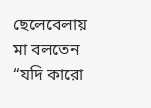ছেলেবেলায় মা বলতেন “যদি কারো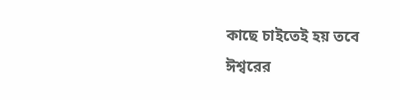কাছে চাইতেই হয় তবে ঈশ্বরের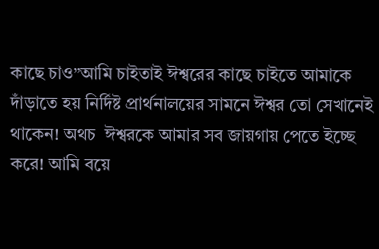কাছে চাও”আমি চাইতাই ঈশ্বরের কাছে চাইতে আমাকে দাঁড়াতে হয় নির্দিষ্ট প্রার্থনালয়ের সামনে ঈশ্বর তো সেখানেই থাকেন! অথচ  ঈশ্বরকে আমার সব জায়গায় পেতে ইচ্ছে করে! আমি বয়ে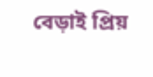বেড়াই প্রিয়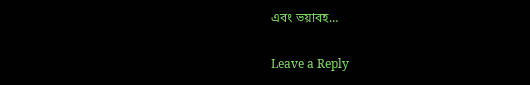এবং ভয়াবহ…

Leave a Reply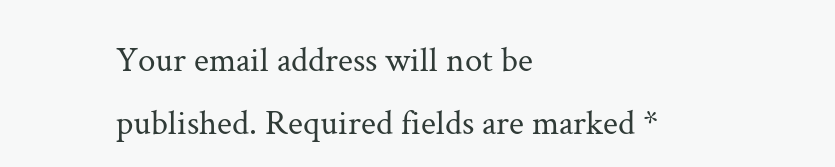Your email address will not be published. Required fields are marked *